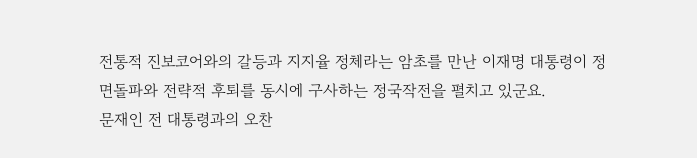전통적 진보코어와의 갈등과 지지율 정체라는 암초를 만난 이재명 대통령이 정면돌파와 전략적 후퇴를 동시에 구사하는 정국작전을 펼치고 있군요.
문재인 전 대통령과의 오찬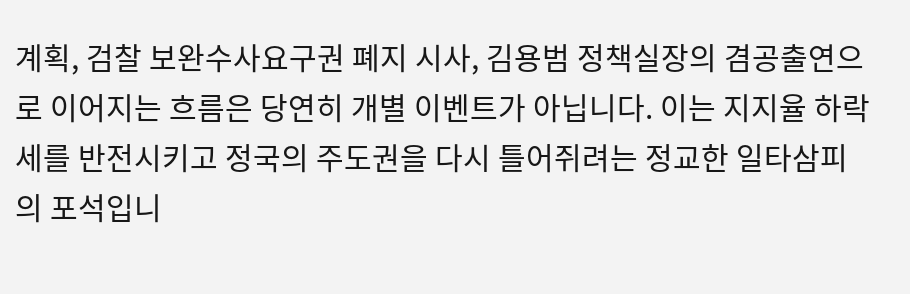계획, 검찰 보완수사요구권 폐지 시사, 김용범 정책실장의 겸공출연으로 이어지는 흐름은 당연히 개별 이벤트가 아닙니다. 이는 지지율 하락세를 반전시키고 정국의 주도권을 다시 틀어쥐려는 정교한 일타삼피의 포석입니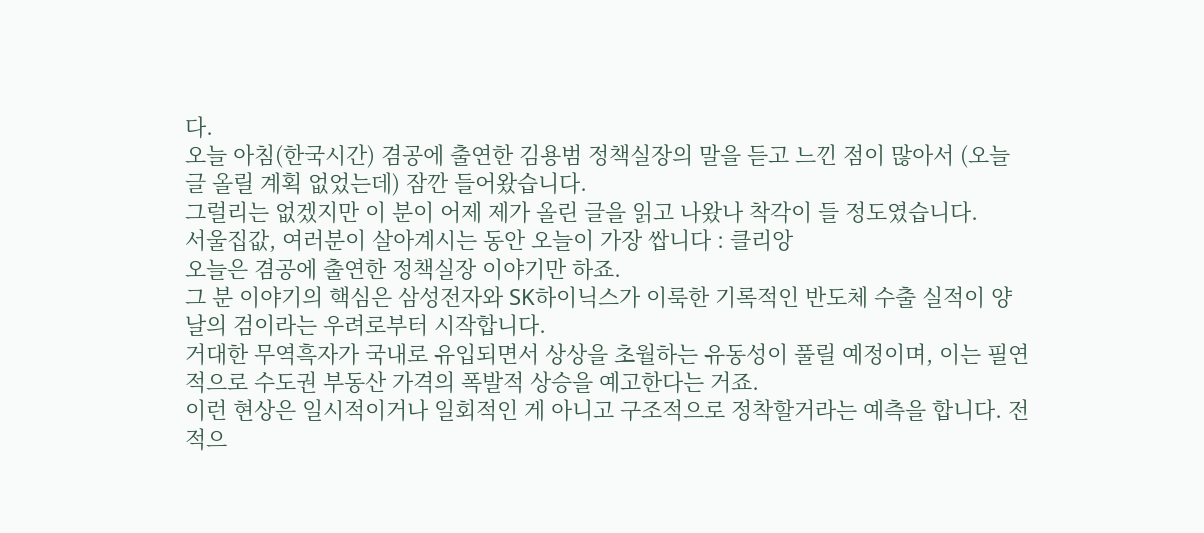다.
오늘 아침(한국시간) 겸공에 출연한 김용범 정책실장의 말을 듣고 느낀 점이 많아서 (오늘 글 올릴 계획 없었는데) 잠깐 들어왔습니다.
그럴리는 없겠지만 이 분이 어제 제가 올린 글을 읽고 나왔나 착각이 들 정도였습니다.
서울집값, 여러분이 살아계시는 동안 오늘이 가장 쌉니다 : 클리앙
오늘은 겸공에 출연한 정책실장 이야기만 하죠.
그 분 이야기의 핵심은 삼성전자와 SK하이닉스가 이룩한 기록적인 반도체 수출 실적이 양날의 검이라는 우려로부터 시작합니다.
거대한 무역흑자가 국내로 유입되면서 상상을 초월하는 유동성이 풀릴 예정이며, 이는 필연적으로 수도권 부동산 가격의 폭발적 상승을 예고한다는 거죠.
이런 현상은 일시적이거나 일회적인 게 아니고 구조적으로 정착할거라는 예측을 합니다. 전적으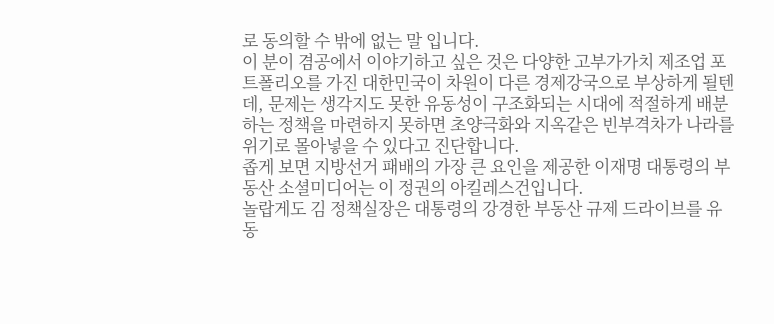로 동의할 수 밖에 없는 말 입니다.
이 분이 겸공에서 이야기하고 싶은 것은 다양한 고부가가치 제조업 포트폴리오를 가진 대한민국이 차원이 다른 경제강국으로 부상하게 될텐데, 문제는 생각지도 못한 유동성이 구조화되는 시대에 적절하게 배분하는 정책을 마련하지 못하면 초양극화와 지옥같은 빈부격차가 나라를 위기로 몰아넣을 수 있다고 진단합니다.
좁게 보면 지방선거 패배의 가장 큰 요인을 제공한 이재명 대통령의 부동산 소셜미디어는 이 정권의 아킬레스건입니다.
놀랍게도 김 정책실장은 대통령의 강경한 부동산 규제 드라이브를 유동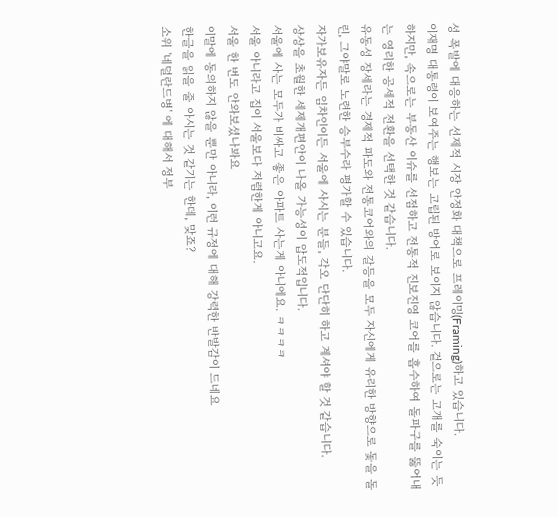성 폭발에 대응하는 선제적 시장 안정화 대책으로 프레이밍(Framing)하고 있습니다.
이재명 대통령이 보여주는 행보는 고립된 방어로 보이지 않습니다. 겉으로는 고개를 숙이는 듯하지만, 속으로는 부동산 이슈를 선점하고 전통적 진보진영 코어를 흡수하여 돌파구를 뚫어내는 영리한 공세적 전환을 선택한 것 같습니다.
유동성 장세라는 경제적 파도와 전통코어와의 갈등을 모두 자신에게 유리한 방향으로 돛을 돌린, 그야말로 노련한 승부수라 평가할 수 있습니다.
자가보유자든 임차인이든 서울에 사시는 분들, 각오 단단히 하고 계셔야 할 것 같습니다.
상상을 초월한 세제개편안이 나올 가능성이 압도적입니다.
서울에 사는 모두가 비싸고 좋은 아파트 사는게 아니에요. ㅋㅋㅋㅋ
서울 아니라고 집이 서울보다 저렴한게 아니고요.
서울 한 번도 안와보셨나봐요
이말에 동의하지 않을 뿐만 아니라, 이런 규정에 대해 강력한 반발감이 드네요
한글을 읽을 줄 아시는 것 같기는 한데, 맞죠?
소위 '네덜란드병' 에 대해서 정부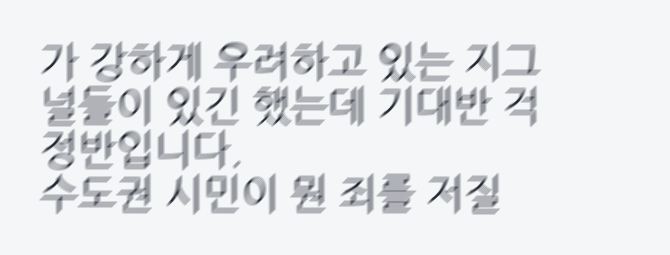가 강하게 우려하고 있는 지그널들이 있긴 했는데 기대반 걱정반입니다.
수도권 시민이 뭔 죄를 저질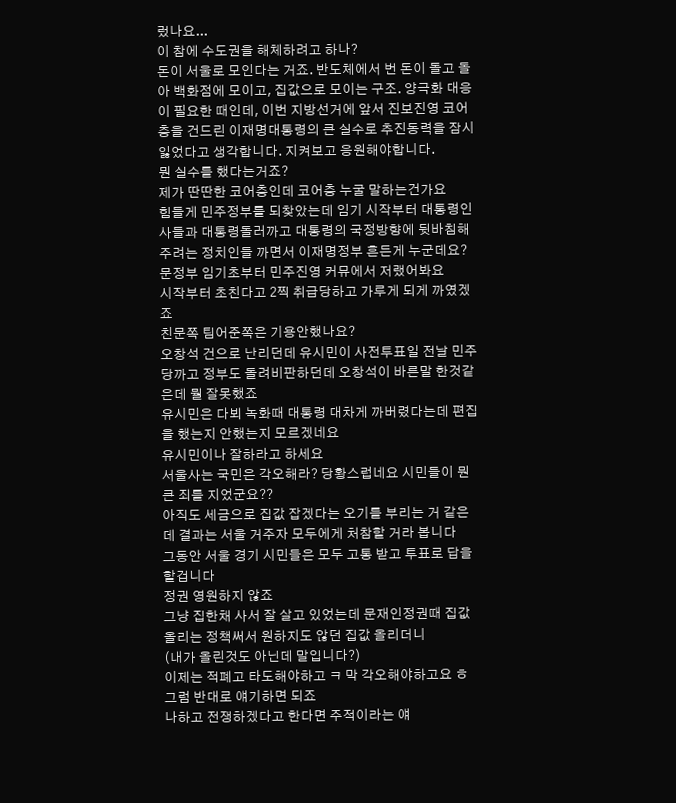렀나요...
이 참에 수도권을 해체하려고 하나?
돈이 서울로 모인다는 거죠. 반도체에서 번 돈이 돌고 돌아 백화점에 모이고, 집값으로 모이는 구조. 양극화 대응이 필요한 때인데, 이번 지방선거에 앞서 진보진영 코어층을 건드린 이재명대통령의 큰 실수로 추진동력을 잠시 잃었다고 생각합니다. 지켜보고 응원해야합니다.
뭔 실수를 했다는거죠?
제가 딴딴한 코어층인데 코어층 누굴 말하는건가요
힘들게 민주정부를 되찾았는데 임기 시작부터 대통령인사들과 대통령돌러까고 대통령의 국정방향에 뒷바침해주려는 정치인들 까면서 이재명정부 흔든게 누군데요?
문정부 임기초부터 민주진영 커뮤에서 저랬어봐요
시작부터 초친다고 2찍 취급당하고 가루게 되게 까였겠죠
친문쪽 팀어준쪽은 기용안했나요?
오창석 건으로 난리던데 유시민이 사전투표일 전날 민주당까고 정부도 돌려비판하던데 오창석이 바른말 한것같은데 뭘 잘못했죠
유시민은 다뵈 녹화때 대통령 대차게 까버렸다는데 편집을 했는지 안했는지 모르겠네요
유시민이나 잘하라고 하세요
서울사는 국민은 각오해라? 당황스럽네요 시민들이 뭔 큰 죄를 지었군요??
아직도 세금으로 집값 잡겠다는 오기를 부리는 거 같은데 결과는 서울 거주자 모두에게 처참할 거라 봅니다
그동안 서울 경기 시민들은 모두 고통 받고 투표로 답을 할겁니다
정권 영원하지 않죠
그냥 집한채 사서 잘 살고 있었는데 문재인정권때 집값올리는 정책써서 원하지도 않던 집값 올리더니
(내가 올린것도 아닌데 말입니다?)
이제는 적폐고 타도해야하고 ㅋ 막 각오해야하고요 ㅎ
그럼 반대로 얘기하면 되죠
나하고 전쟁하겠다고 한다면 주적이라는 얘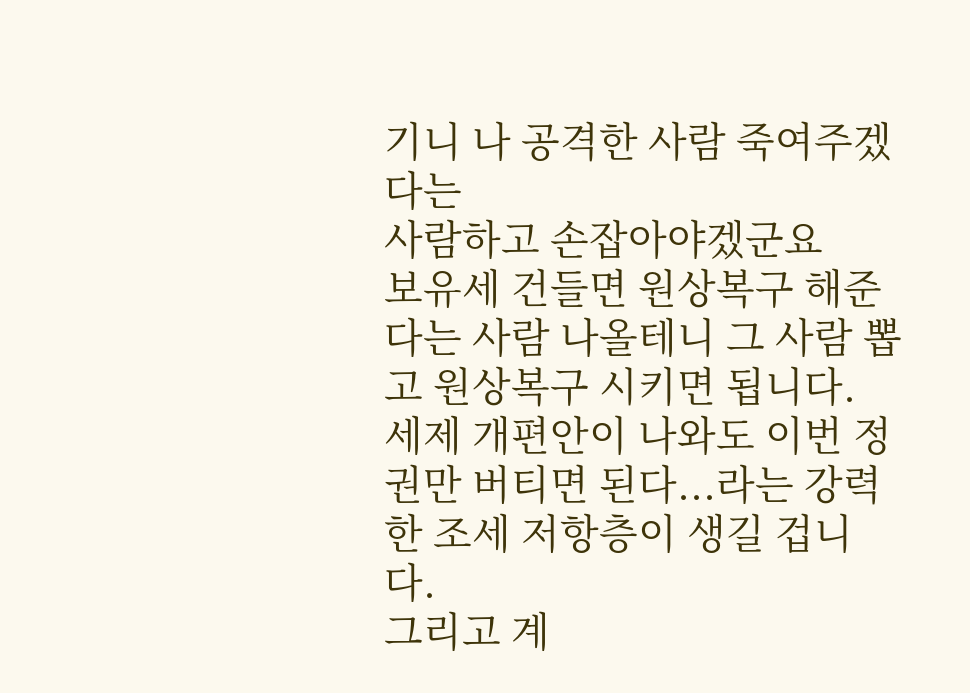기니 나 공격한 사람 죽여주겠다는
사람하고 손잡아야겠군요
보유세 건들면 원상복구 해준다는 사람 나올테니 그 사람 뽑고 원상복구 시키면 됩니다.
세제 개편안이 나와도 이번 정권만 버티면 된다...라는 강력한 조세 저항층이 생길 겁니다.
그리고 계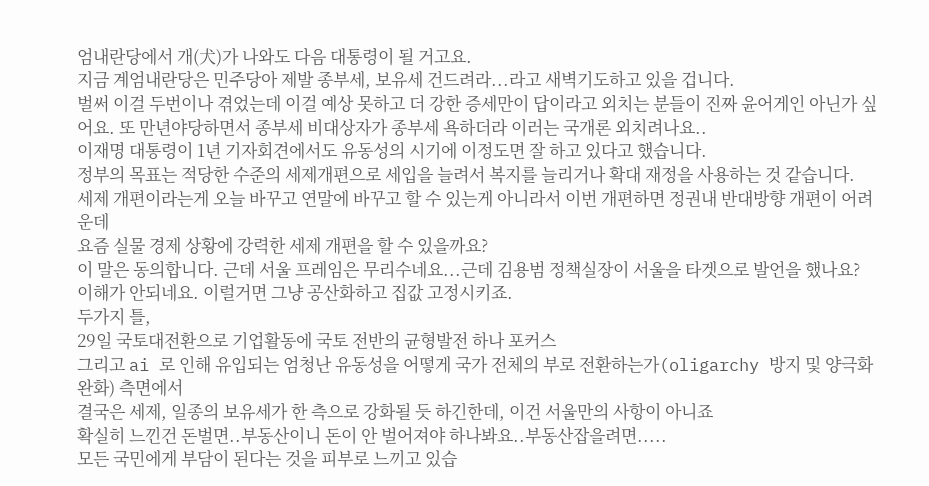엄내란당에서 개(犬)가 나와도 다음 대통령이 될 거고요.
지금 계엄내란당은 민주당아 제발 종부세, 보유세 건드려라...라고 새벽기도하고 있을 겁니다.
벌써 이걸 두번이나 겪었는데 이걸 예상 못하고 더 강한 증세만이 답이라고 외치는 분들이 진짜 윤어게인 아닌가 싶어요. 또 만년야당하면서 종부세 비대상자가 종부세 욕하더라 이러는 국개론 외치려나요..
이재명 대통령이 1년 기자회견에서도 유동성의 시기에 이정도면 잘 하고 있다고 했습니다.
정부의 목표는 적당한 수준의 세제개편으로 세입을 늘려서 복지를 늘리거나 확대 재정을 사용하는 것 같습니다.
세제 개편이라는게 오늘 바꾸고 연말에 바꾸고 할 수 있는게 아니라서 이번 개편하면 정권내 반대방향 개편이 어려운데
요즘 실물 경제 상황에 강력한 세제 개편을 할 수 있을까요?
이 말은 동의합니다. 근데 서울 프레임은 무리수네요...근데 김용범 정책실장이 서울을 타겟으로 발언을 했나요?
이해가 안되네요. 이럴거면 그냥 공산화하고 집값 고정시키죠.
두가지 틀,
29일 국토대전환으로 기업활동에 국토 전반의 균형발전 하나 포커스
그리고 ai 로 인해 유입되는 엄청난 유동성을 어떻게 국가 전체의 부로 전환하는가(oligarchy 방지 및 양극화 완화) 측면에서
결국은 세제, 일종의 보유세가 한 측으로 강화될 듯 하긴한데, 이건 서울만의 사항이 아니죠
확실히 느낀건 돈벌면..부동산이니 돈이 안 벌어져야 하나봐요..부동산잡을려면.....
모든 국민에게 부담이 된다는 것을 피부로 느끼고 있습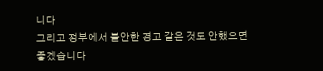니다
그리고 정부에서 불안한 경고 같은 것도 안했으면 좋겠습니다